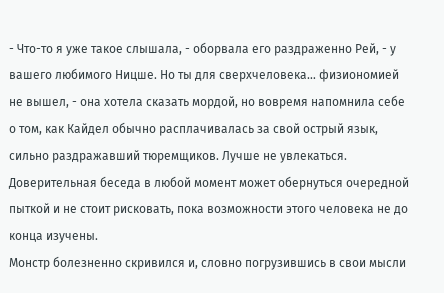- Что-то я уже такое слышала, - оборвала его раздраженно Рей, - у вашего любимого Ницше. Но ты для сверхчеловека… физиономией не вышел, - она хотела сказать мордой, но вовремя напомнила себе о том, как Кайдел обычно расплачивалась за свой острый язык, сильно раздражавший тюремщиков. Лучше не увлекаться. Доверительная беседа в любой момент может обернуться очередной пыткой и не стоит рисковать, пока возможности этого человека не до конца изучены.
Монстр болезненно скривился и, словно погрузившись в свои мысли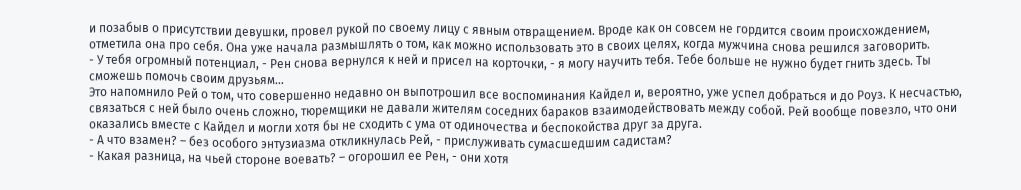и позабыв о присутствии девушки, провел рукой по своему лицу с явным отвращением. Вроде как он совсем не гордится своим происхождением, отметила она про себя. Она уже начала размышлять о том, как можно использовать это в своих целях, когда мужчина снова решился заговорить.
- У тебя огромный потенциал, - Рен снова вернулся к ней и присел на корточки, - я могу научить тебя. Тебе больше не нужно будет гнить здесь. Ты сможешь помочь своим друзьям…
Это напомнило Рей о том, что совершенно недавно он выпотрошил все воспоминания Кайдел и, вероятно, уже успел добраться и до Роуз. К несчастью, связаться с ней было очень сложно, тюремщики не давали жителям соседних бараков взаимодействовать между собой. Рей вообще повезло, что они оказались вместе с Кайдел и могли хотя бы не сходить с ума от одиночества и беспокойства друг за друга.
- А что взамен? – без особого энтузиазма откликнулась Рей, - прислуживать сумасшедшим садистам?
- Какая разница, на чьей стороне воевать? – огорошил ее Рен, - они хотя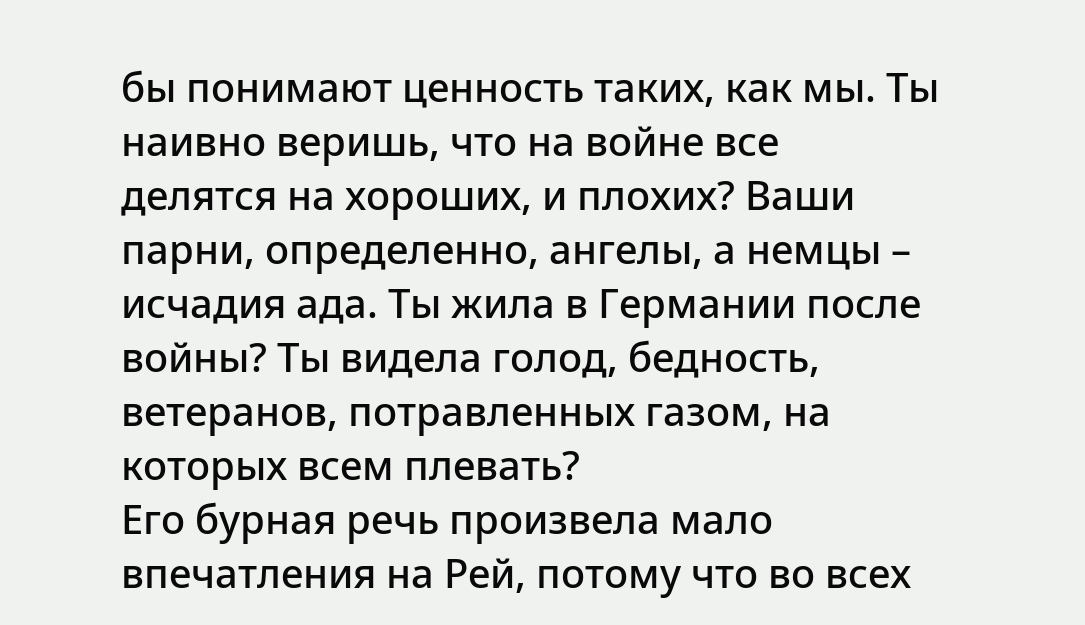бы понимают ценность таких, как мы. Ты наивно веришь, что на войне все делятся на хороших, и плохих? Ваши парни, определенно, ангелы, а немцы – исчадия ада. Ты жила в Германии после войны? Ты видела голод, бедность, ветеранов, потравленных газом, на которых всем плевать?
Его бурная речь произвела мало впечатления на Рей, потому что во всех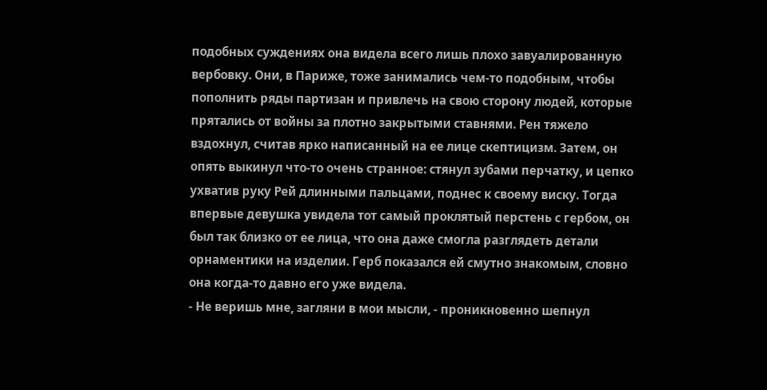подобных суждениях она видела всего лишь плохо завуалированную вербовку. Они, в Париже, тоже занимались чем-то подобным, чтобы пополнить ряды партизан и привлечь на свою сторону людей, которые прятались от войны за плотно закрытыми ставнями. Рен тяжело вздохнул, считав ярко написанный на ее лице скептицизм. Затем, он опять выкинул что-то очень странное: стянул зубами перчатку, и цепко ухватив руку Рей длинными пальцами, поднес к своему виску. Тогда впервые девушка увидела тот самый проклятый перстень с гербом, он был так близко от ее лица, что она даже смогла разглядеть детали орнаментики на изделии. Герб показался ей смутно знакомым, словно она когда-то давно его уже видела.
- Не веришь мне, загляни в мои мысли, - проникновенно шепнул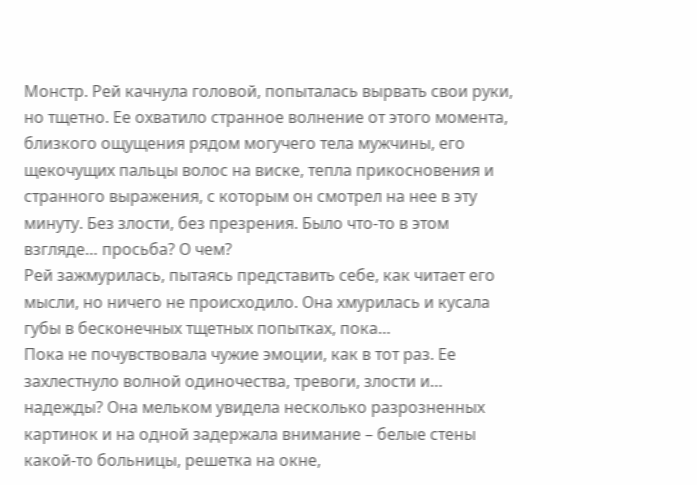Монстр. Рей качнула головой, попыталась вырвать свои руки, но тщетно. Ее охватило странное волнение от этого момента, близкого ощущения рядом могучего тела мужчины, его щекочущих пальцы волос на виске, тепла прикосновения и странного выражения, с которым он смотрел на нее в эту минуту. Без злости, без презрения. Было что-то в этом взгляде… просьба? О чем?
Рей зажмурилась, пытаясь представить себе, как читает его мысли, но ничего не происходило. Она хмурилась и кусала губы в бесконечных тщетных попытках, пока…
Пока не почувствовала чужие эмоции, как в тот раз. Ее захлестнуло волной одиночества, тревоги, злости и… надежды? Она мельком увидела несколько разрозненных картинок и на одной задержала внимание – белые стены какой-то больницы, решетка на окне,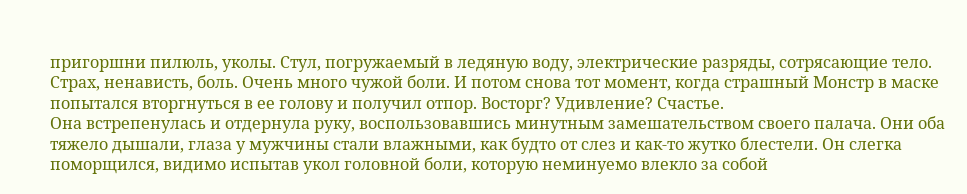пригоршни пилюль, уколы. Стул, погружаемый в ледяную воду, электрические разряды, сотрясающие тело. Страх, ненависть, боль. Очень много чужой боли. И потом снова тот момент, когда страшный Монстр в маске попытался вторгнуться в ее голову и получил отпор. Восторг? Удивление? Счастье.
Она встрепенулась и отдернула руку, воспользовавшись минутным замешательством своего палача. Они оба тяжело дышали, глаза у мужчины стали влажными, как будто от слез и как-то жутко блестели. Он слегка поморщился, видимо испытав укол головной боли, которую неминуемо влекло за собой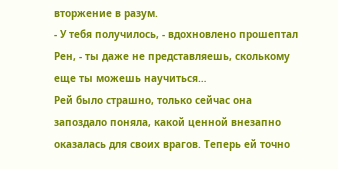вторжение в разум.
- У тебя получилось, - вдохновлено прошептал Рен, - ты даже не представляешь, сколькому еще ты можешь научиться…
Рей было страшно, только сейчас она запоздало поняла, какой ценной внезапно оказалась для своих врагов. Теперь ей точно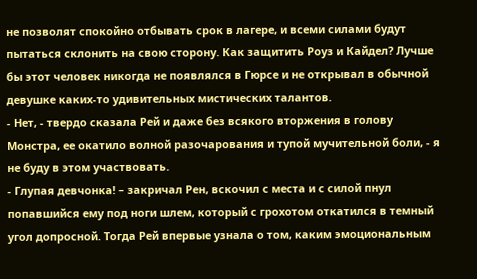не позволят спокойно отбывать срок в лагере, и всеми силами будут пытаться склонить на свою сторону. Как защитить Роуз и Кайдел? Лучше бы этот человек никогда не появлялся в Гюрсе и не открывал в обычной девушке каких-то удивительных мистических талантов.
- Нет, - твердо сказала Рей и даже без всякого вторжения в голову Монстра, ее окатило волной разочарования и тупой мучительной боли, - я не буду в этом участвовать.
- Глупая девчонка! – закричал Рен, вскочил с места и с силой пнул попавшийся ему под ноги шлем, который с грохотом откатился в темный угол допросной. Тогда Рей впервые узнала о том, каким эмоциональным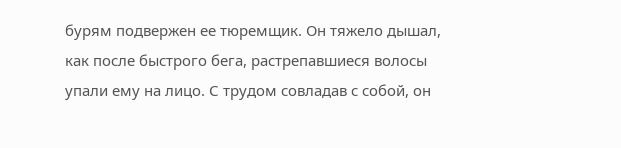бурям подвержен ее тюремщик. Он тяжело дышал, как после быстрого бега, растрепавшиеся волосы упали ему на лицо. С трудом совладав с собой, он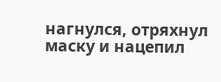нагнулся, отряхнул маску и нацепил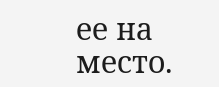ее на место.